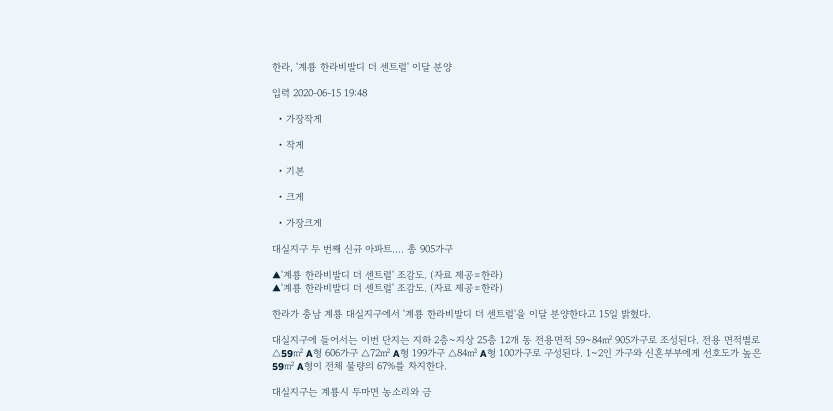한라, '계룡 한라비발디 더 센트럴' 이달 분양

입력 2020-06-15 19:48

  • 가장작게

  • 작게

  • 기본

  • 크게

  • 가장크게

대실지구 두 번째 신규 아파트…. 총 905가구

▲'계룡 한라비발디 더 센트럴' 조감도. (자료 제공=한라)
▲'계룡 한라비발디 더 센트럴' 조감도. (자료 제공=한라)

한라가 충남 계룡 대실지구에서 '계룡 한라비발디 더 센트럴'을 이달 분양한다고 15일 밝혔다.

대실지구에 들어서는 이번 단지는 지하 2층~지상 25층 12개 동 전용면적 59~84㎡ 905가구로 조성된다. 전용 면적별로 △59㎡ A형 606가구 △72㎡ A형 199가구 △84㎡ A형 100가구로 구성된다. 1~2인 가구와 신혼부부에게 선호도가 높은 59㎡ A형이 전체 물량의 67%를 차지한다.

대실지구는 계룡시 두마면 농소리와 금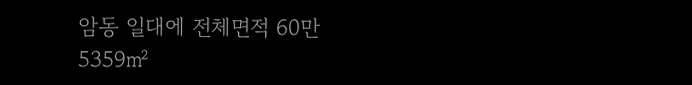암동 일대에 전체면적 60만5359㎡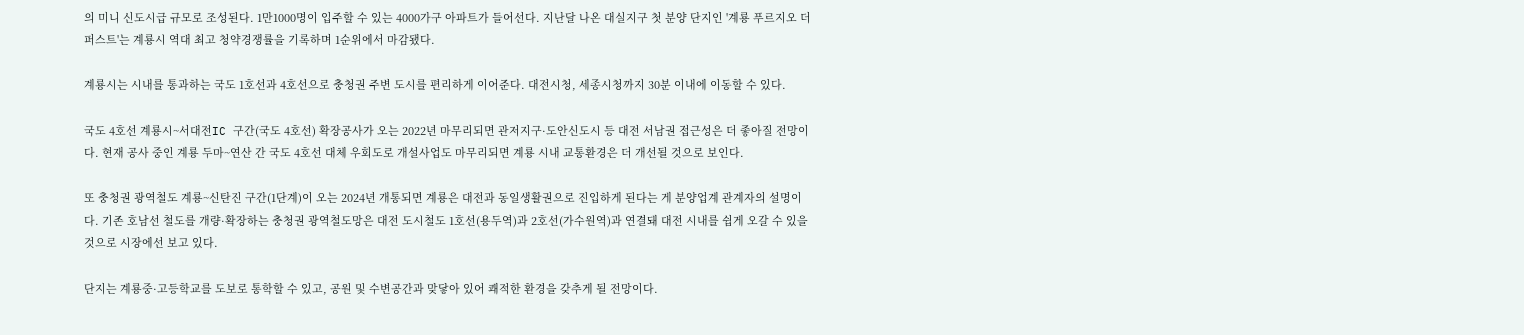의 미니 신도시급 규모로 조성된다. 1만1000명이 입주할 수 있는 4000가구 아파트가 들어선다. 지난달 나온 대실지구 첫 분양 단지인 '계룡 푸르지오 더 퍼스트'는 계룡시 역대 최고 청약경쟁률을 기록하며 1순위에서 마감됐다.

계룡시는 시내를 통과하는 국도 1호선과 4호선으로 충청권 주변 도시를 편리하게 이어준다. 대전시청, 세종시청까지 30분 이내에 이동할 수 있다.

국도 4호선 계룡시~서대전IC 구간(국도 4호선) 확장공사가 오는 2022년 마무리되면 관저지구·도안신도시 등 대전 서남권 접근성은 더 좋아질 전망이다. 현재 공사 중인 계룡 두마~연산 간 국도 4호선 대체 우회도로 개설사업도 마무리되면 계룡 시내 교통환경은 더 개선될 것으로 보인다.

또 충청권 광역철도 계룡~신탄진 구간(1단계)이 오는 2024년 개통되면 계룡은 대전과 동일생활권으로 진입하게 된다는 게 분양업계 관계자의 설명이다. 기존 호남선 철도를 개량·확장하는 충청권 광역철도망은 대전 도시철도 1호선(용두역)과 2호선(가수원역)과 연결돼 대전 시내를 쉽게 오갈 수 있을 것으로 시장에선 보고 있다.

단지는 계룡중·고등학교를 도보로 통학할 수 있고, 공원 및 수변공간과 맞닿아 있어 쾌적한 환경을 갖추게 될 전망이다.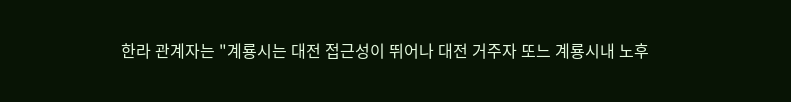한라 관계자는 "계룡시는 대전 접근성이 뛰어나 대전 거주자 또느 계룡시내 노후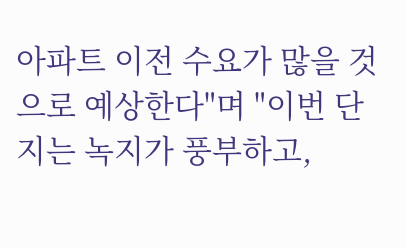아파트 이전 수요가 많을 것으로 예상한다"며 "이번 단지는 녹지가 풍부하고,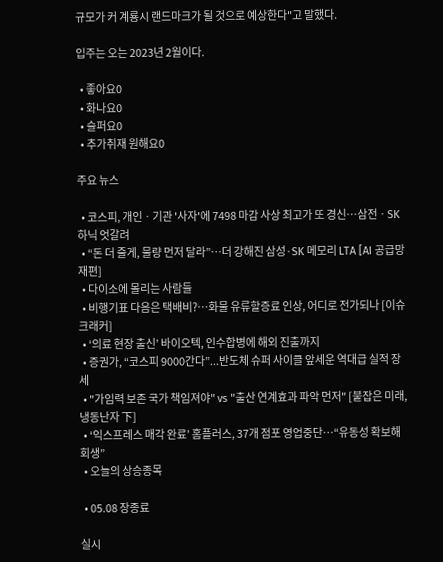규모가 커 계룡시 랜드마크가 될 것으로 예상한다"고 말했다.

입주는 오는 2023년 2월이다.

  • 좋아요0
  • 화나요0
  • 슬퍼요0
  • 추가취재 원해요0

주요 뉴스

  • 코스피, 개인ㆍ기관 '사자'에 7498 마감 사상 최고가 또 경신⋯삼전ㆍSK하닉 엇갈려
  • “돈 더 줄게, 물량 먼저 달라”…더 강해진 삼성·SK 메모리 LTA [AI 공급망 재편]
  • 다이소에 몰리는 사람들
  • 비행기표 다음은 택배비?⋯화물 유류할증료 인상, 어디로 전가되나 [이슈크래커]
  • ‘의료 현장 출신’ 바이오텍, 인수합병에 해외 진출까지
  • 증권가, “코스피 9000간다”...반도체 슈퍼 사이클 앞세운 역대급 실적 장세
  • "가임력 보존 국가 책임져야" vs "출산 연계효과 파악 먼저" [붙잡은 미래, 냉동난자 下]
  • ‘익스프레스 매각 완료’ 홈플러스, 37개 점포 영업중단⋯“유동성 확보해 회생”
  • 오늘의 상승종목

  • 05.08 장종료

실시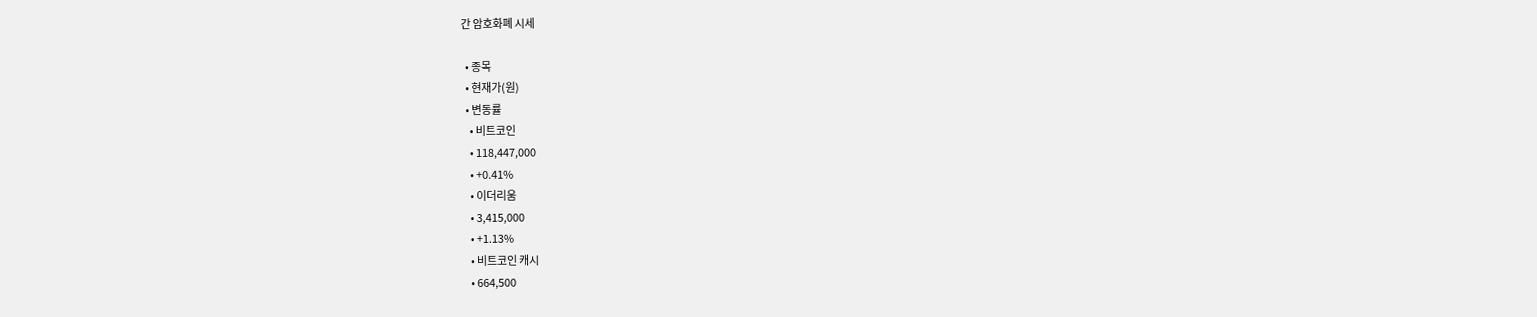간 암호화폐 시세

  • 종목
  • 현재가(원)
  • 변동률
    • 비트코인
    • 118,447,000
    • +0.41%
    • 이더리움
    • 3,415,000
    • +1.13%
    • 비트코인 캐시
    • 664,500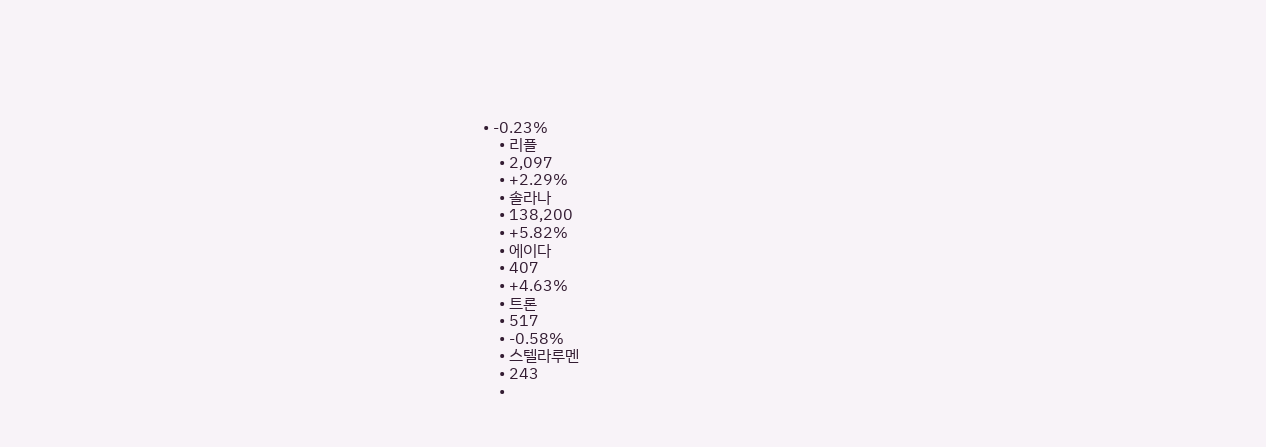• -0.23%
    • 리플
    • 2,097
    • +2.29%
    • 솔라나
    • 138,200
    • +5.82%
    • 에이다
    • 407
    • +4.63%
    • 트론
    • 517
    • -0.58%
    • 스텔라루멘
    • 243
    •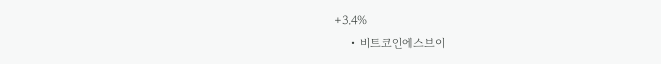+3.4%
    • 비트코인에스브이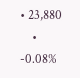• 23,880
    • -0.08%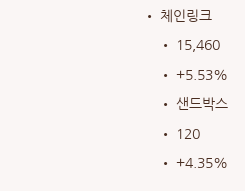• 체인링크
    • 15,460
    • +5.53%
    • 샌드박스
    • 120
    • +4.35%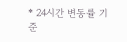* 24시간 변동률 기준